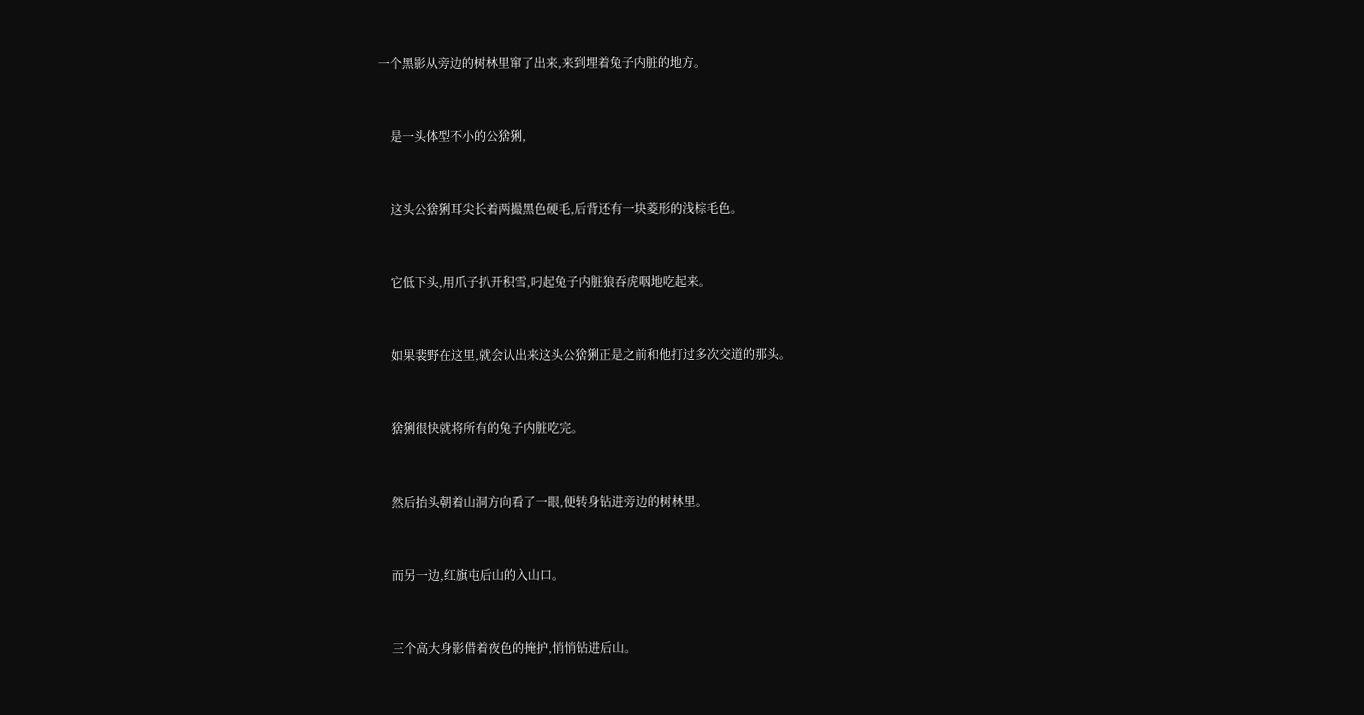一个黑影从旁边的树林里窜了出来,来到埋着兔子内脏的地方。


    是一头体型不小的公猞猁,


    这头公猞猁耳尖长着两撮黑色硬毛,后背还有一块菱形的浅棕毛色。


    它低下头,用爪子扒开积雪,叼起兔子内脏狼吞虎咽地吃起来。


    如果裴野在这里,就会认出来这头公猞猁正是之前和他打过多次交道的那头。


    猞猁很快就将所有的兔子内脏吃完。


    然后抬头朝着山洞方向看了一眼,便转身钻进旁边的树林里。


    而另一边,红旗屯后山的入山口。


    三个高大身影借着夜色的掩护,悄悄钻进后山。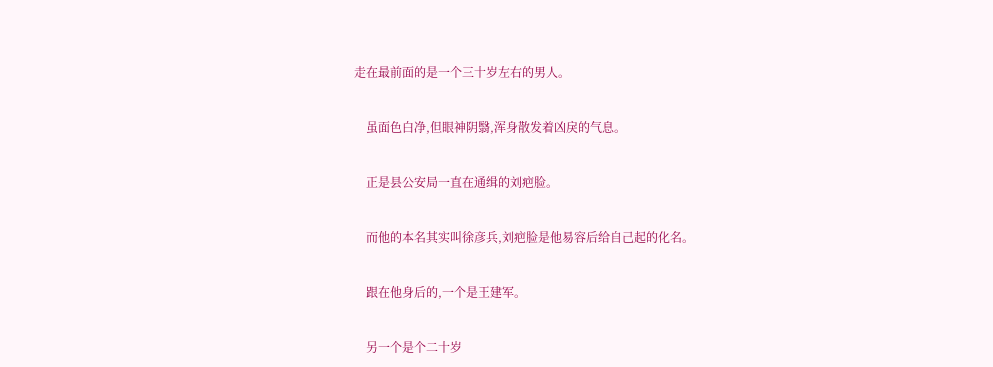走在最前面的是一个三十岁左右的男人。


    虽面色白净,但眼神阴翳,浑身散发着凶戾的气息。


    正是县公安局一直在通缉的刘疤脸。


    而他的本名其实叫徐彦兵,刘疤脸是他易容后给自己起的化名。


    跟在他身后的,一个是王建军。


    另一个是个二十岁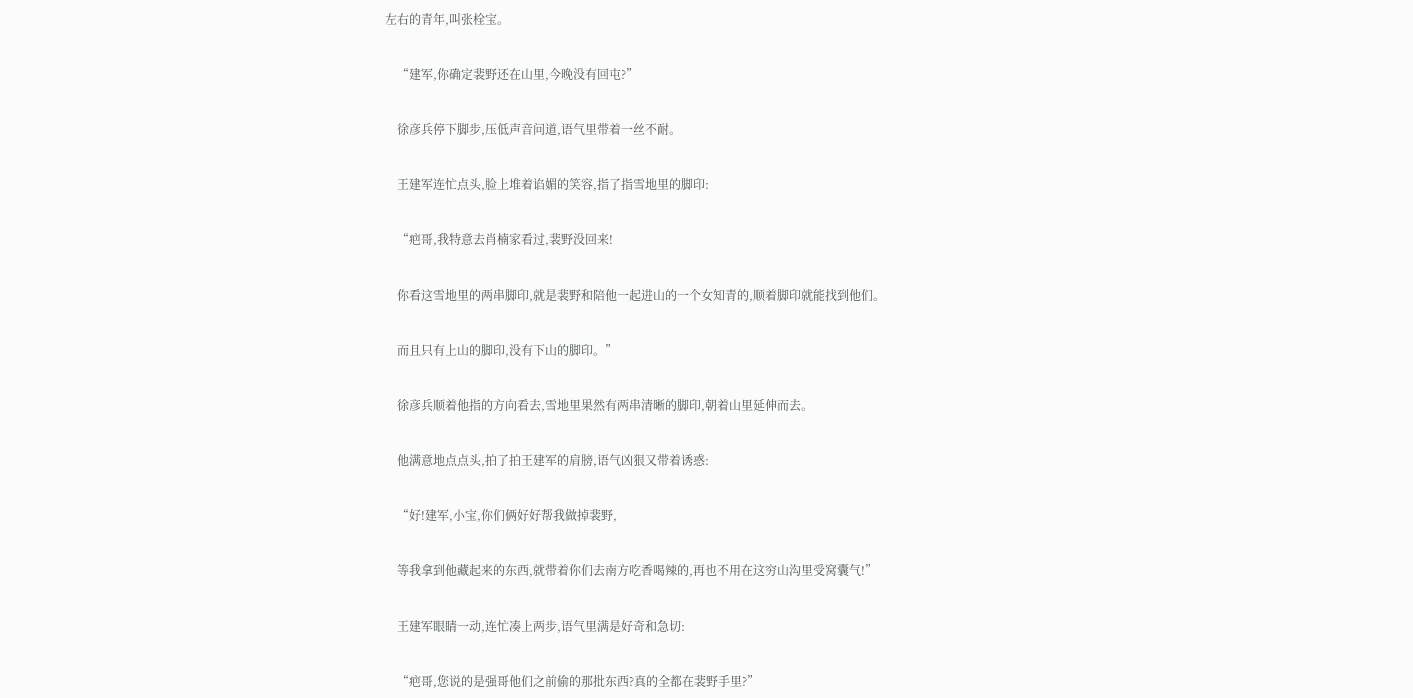左右的青年,叫张栓宝。


    “建军,你确定裴野还在山里,今晚没有回屯?”


    徐彦兵停下脚步,压低声音问道,语气里带着一丝不耐。


    王建军连忙点头,脸上堆着谄媚的笑容,指了指雪地里的脚印:


    “疤哥,我特意去肖楠家看过,裴野没回来!


    你看这雪地里的两串脚印,就是裴野和陪他一起进山的一个女知青的,顺着脚印就能找到他们。


    而且只有上山的脚印,没有下山的脚印。”


    徐彦兵顺着他指的方向看去,雪地里果然有两串清晰的脚印,朝着山里延伸而去。


    他满意地点点头,拍了拍王建军的肩膀,语气凶狠又带着诱惑:


    “好!建军,小宝,你们俩好好帮我做掉裴野,


    等我拿到他藏起来的东西,就带着你们去南方吃香喝辣的,再也不用在这穷山沟里受窝囊气!”


    王建军眼睛一动,连忙凑上两步,语气里满是好奇和急切:


    “疤哥,您说的是强哥他们之前偷的那批东西?真的全都在裴野手里?”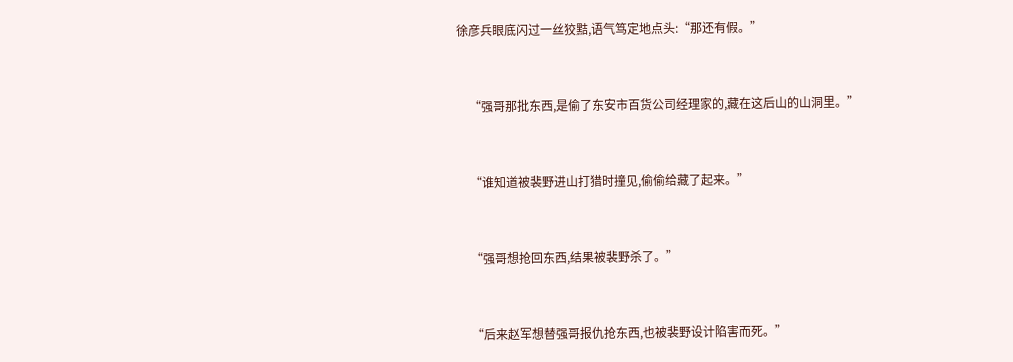徐彦兵眼底闪过一丝狡黠,语气笃定地点头:“那还有假。”


    “强哥那批东西,是偷了东安市百货公司经理家的,藏在这后山的山洞里。”


    “谁知道被裴野进山打猎时撞见,偷偷给藏了起来。”


    “强哥想抢回东西,结果被裴野杀了。”


    “后来赵军想替强哥报仇抢东西,也被裴野设计陷害而死。”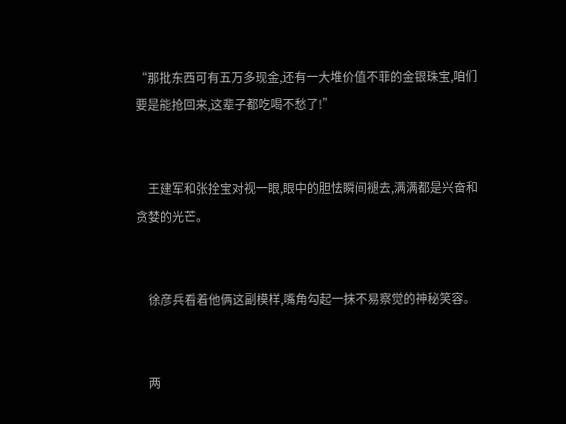“那批东西可有五万多现金,还有一大堆价值不菲的金银珠宝,咱们要是能抢回来,这辈子都吃喝不愁了!”


    王建军和张拴宝对视一眼,眼中的胆怯瞬间褪去,满满都是兴奋和贪婪的光芒。


    徐彦兵看着他俩这副模样,嘴角勾起一抹不易察觉的神秘笑容。


    两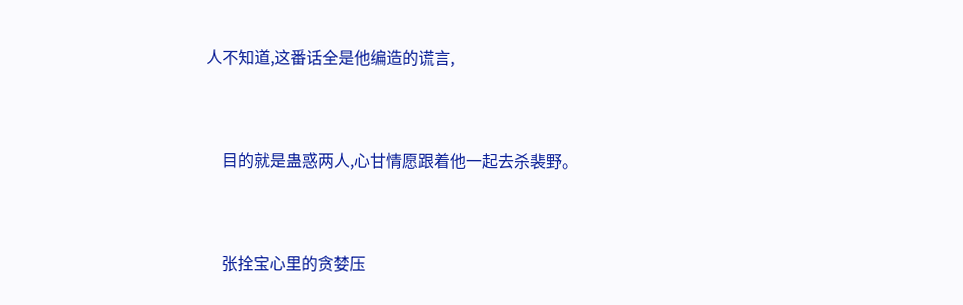人不知道,这番话全是他编造的谎言,


    目的就是蛊惑两人,心甘情愿跟着他一起去杀裴野。


    张拴宝心里的贪婪压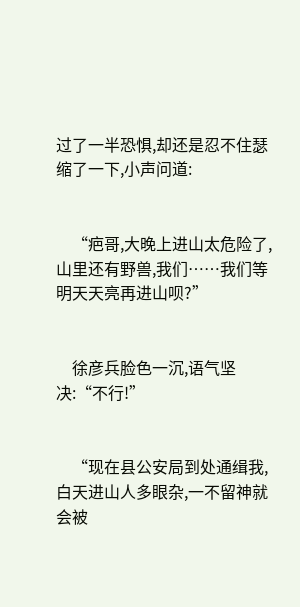过了一半恐惧,却还是忍不住瑟缩了一下,小声问道:


    “疤哥,大晚上进山太危险了,山里还有野兽,我们……我们等明天天亮再进山呗?”


    徐彦兵脸色一沉,语气坚决:“不行!”


    “现在县公安局到处通缉我,白天进山人多眼杂,一不留神就会被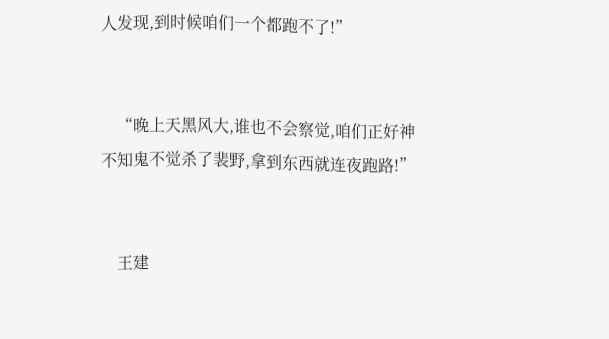人发现,到时候咱们一个都跑不了!”


    “晚上天黑风大,谁也不会察觉,咱们正好神不知鬼不觉杀了裴野,拿到东西就连夜跑路!”


    王建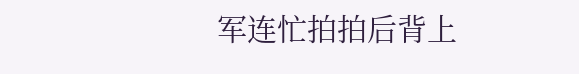军连忙拍拍后背上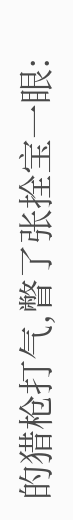的猎枪打气,瞥了张拴宝一眼: